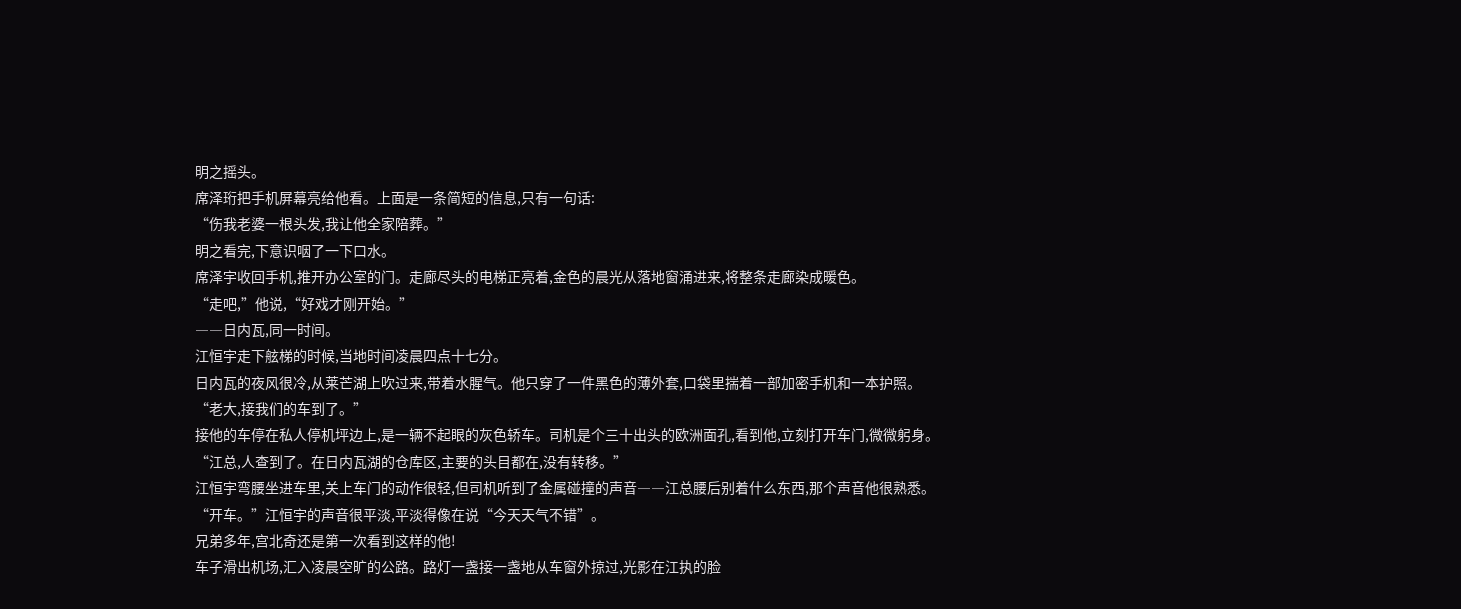明之摇头。
席泽珩把手机屏幕亮给他看。上面是一条简短的信息,只有一句话:
“伤我老婆一根头发,我让他全家陪葬。”
明之看完,下意识咽了一下口水。
席泽宇收回手机,推开办公室的门。走廊尽头的电梯正亮着,金色的晨光从落地窗涌进来,将整条走廊染成暖色。
“走吧,”他说,“好戏才刚开始。”
――日内瓦,同一时间。
江恒宇走下舷梯的时候,当地时间凌晨四点十七分。
日内瓦的夜风很冷,从莱芒湖上吹过来,带着水腥气。他只穿了一件黑色的薄外套,口袋里揣着一部加密手机和一本护照。
“老大,接我们的车到了。”
接他的车停在私人停机坪边上,是一辆不起眼的灰色轿车。司机是个三十出头的欧洲面孔,看到他,立刻打开车门,微微躬身。
“江总,人查到了。在日内瓦湖的仓库区,主要的头目都在,没有转移。”
江恒宇弯腰坐进车里,关上车门的动作很轻,但司机听到了金属碰撞的声音――江总腰后别着什么东西,那个声音他很熟悉。
“开车。”江恒宇的声音很平淡,平淡得像在说“今天天气不错”。
兄弟多年,宫北奇还是第一次看到这样的他!
车子滑出机场,汇入凌晨空旷的公路。路灯一盏接一盏地从车窗外掠过,光影在江执的脸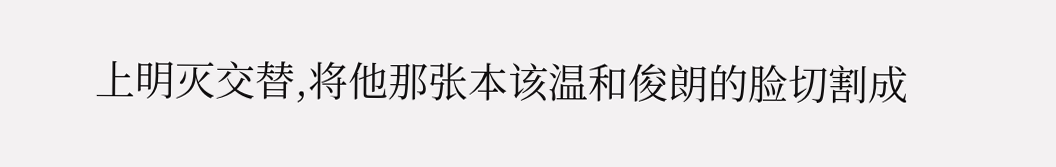上明灭交替,将他那张本该温和俊朗的脸切割成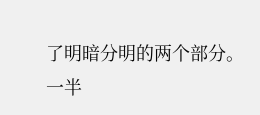了明暗分明的两个部分。
一半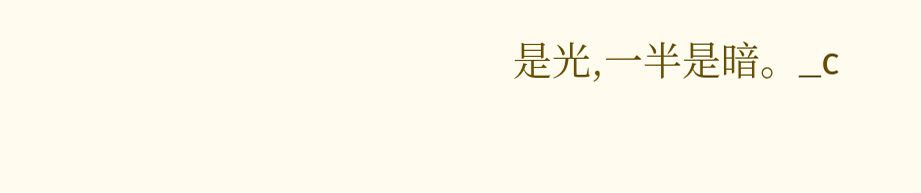是光,一半是暗。_c